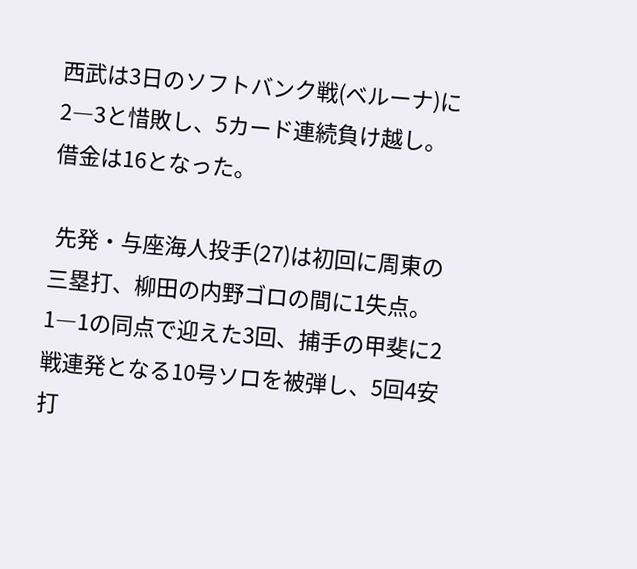西武は3日のソフトバンク戦(ベルーナ)に2―3と惜敗し、5カード連続負け越し。借金は16となった。

 先発・与座海人投手(27)は初回に周東の三塁打、柳田の内野ゴロの間に1失点。1―1の同点で迎えた3回、捕手の甲斐に2戦連発となる10号ソロを被弾し、5回4安打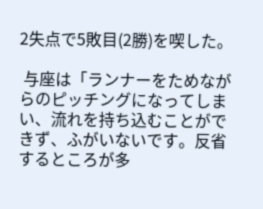2失点で5敗目(2勝)を喫した。

 与座は「ランナーをためながらのピッチングになってしまい、流れを持ち込むことができず、ふがいないです。反省するところが多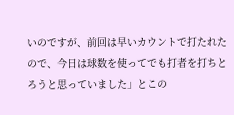いのですが、前回は早いカウントで打たれたので、今日は球数を使ってでも打者を打ちとろうと思っていました」とこの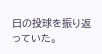日の投球を振り返っていた。